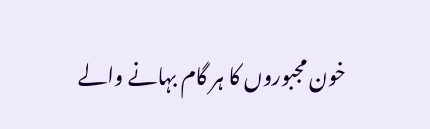خون مجبوروں کا ہر گام بہانے والے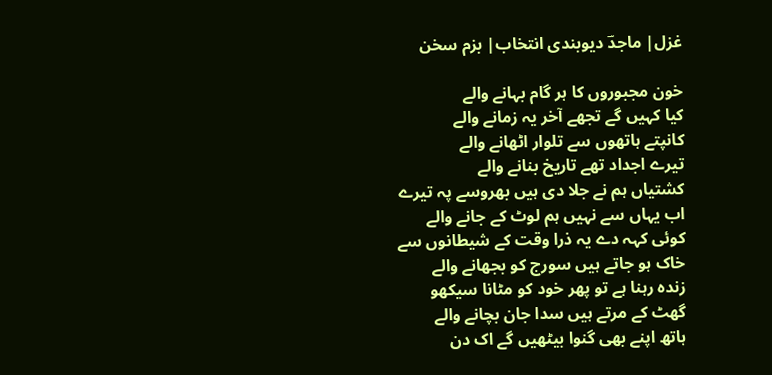غزل| ماجدؔ دیوبندی انتخاب| بزم سخن

خون مجبوروں کا ہر گام بہانے والے
کیا کہیں گے تجھے آخر یہ زمانے والے
کانپتے ہاتھوں سے تلوار اٹھانے والے
تیرے اجداد تھے تاریخ بنانے والے
کشتیاں ہم نے جلا دی ہیں بھروسے پہ تیرے
اب یہاں سے نہیں ہم لوٹ کے جانے والے
کوئی کہہ دے یہ ذرا وقت کے شیطانوں سے
خاک ہو جاتے ہیں سورج کو بجھانے والے
زندہ رہنا ہے تو پھر خود کو مٹانا سیکھو
گھٹ کے مرتے ہیں سدا جان بچانے والے
ہاتھ اپنے بھی گنوا بیٹھیں گے اک دن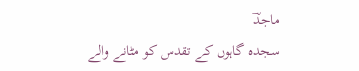ماجدؔ
سجدہ گاہوں کے تقدس کو مٹانے والے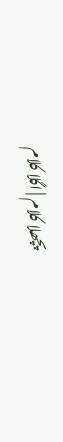پچھلا کلام | اگلا کلام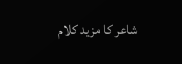شاعر کا مزید کلام